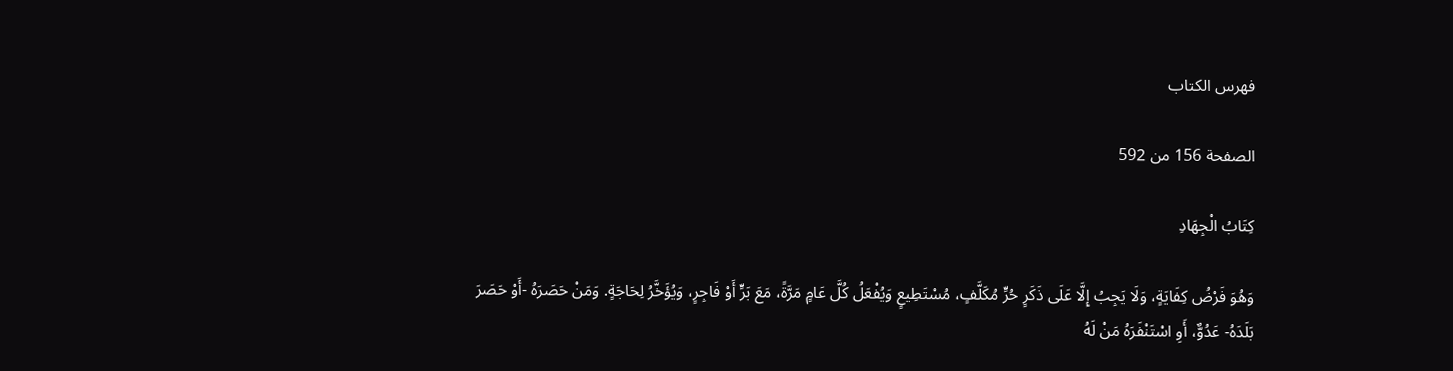فهرس الكتاب

الصفحة 156 من 592

كِتَابُ الْجِهَادِ

وَهُوَ فَرْضُ كِفَايَةٍ، وَلَا يَجِبُ إِلَّا عَلَى ذَكَرٍ حُرٍّ مُكَلَّفٍ، مُسْتَطِيعٍ وَيُفْعَلُ كُلَّ عَامٍ مَرَّةً، مَعَ بَرٍّ أَوْ فَاجِرٍ، وَيُؤَخَّرُ لِحَاجَةٍ. وَمَنْ حَصَرَهُ -أَوْ حَصَرَ بَلَدَهُ- عَدُوٌّ، أَوِ اسْتَنْفَرَهُ مَنْ لَهُ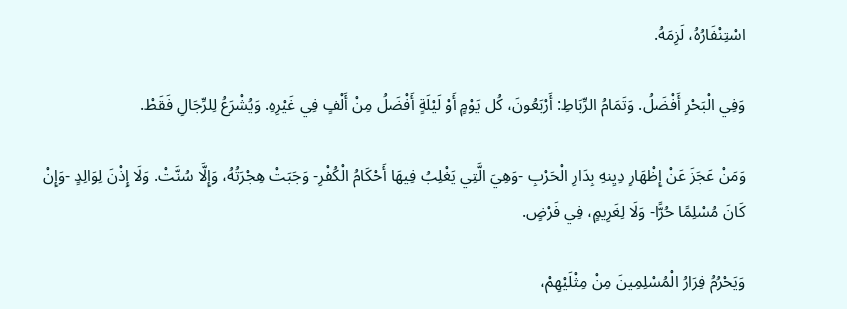اسْتِنْفَارُهُ، لَزِمَهُ.

وَفِي الْبَحْرِ أَفْضَلُ. وَتَمَامُ الرِّبَاطِ: أَرْبَعُونَ، كُل يَوْمٍ أَوْ لَيْلَةٍ أَفْضَلُ مِنْ أَلْفٍ فِي غَيْرِهِ. وَيُشْرَعُ لِلرِّجَالِ فَقَطْ.

وَمَنْ عَجَزَ عَنْ إِظْهَارِ دِيِنهِ بِدَارِ الْحَرْبِ -وَهِيَ الَّتِي يَغْلِبُ فِيهَا أَحْكَامُ الْكُفْرِ- وَجَبَتْ هِجْرَتُهُ، وَإِلَّا سُنَّتْ. وَلَا إِذْنَ لِوَالِدٍ -وَإِنْ كَانَ مُسْلِمًا حُرًّا- وَلَا لِغَرِيمٍ، فِي فَرْضٍ.

وَيَحْرُمُ فِرَارُ الْمُسْلِمِينَ مِنْ مِثْلَيْهِمْ،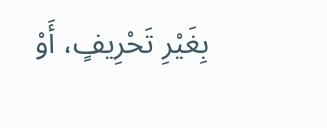بِغَيْرِ تَحْرِيفٍ، أَوْ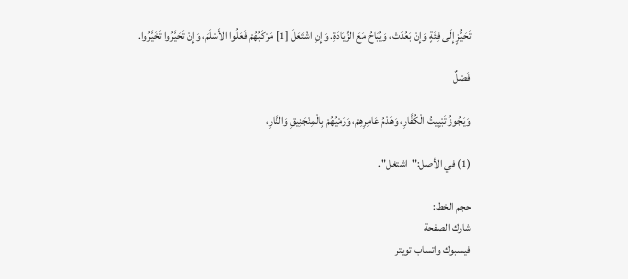تَحَيُّزٍ إِلَى فِئَةٍ وَإِنْ بَعُدَتْ، وَيُبَاحُ مَعَ الزِّيَادَةِ. وَإِنِ اشْتَعَلَ [1] مَرْكَبُهُمْ فَعَلُوا الأَسْلَمَ، وَإِنْ تَحَيَّرُوا تَخَيَّرُوا.

فَصْلٌ

وَيَجُوزُ تَبْيِيتُ الْكُفَّارِ، وَهَدْمُ عَامِرِهِمْ، وَرَمْيُهُمْ بِالْمِنْجَنِيقِ وَالنَّارِ،

(1) في الأصل:"اشتغل".

حجم الخط:
شارك الصفحة
فيسبوك واتساب تويتر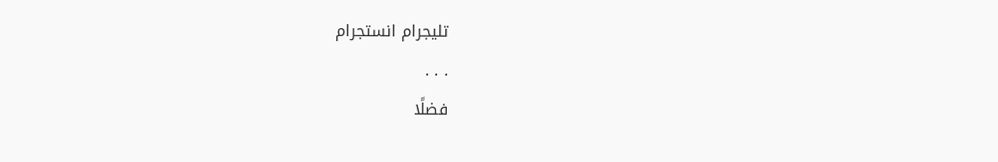تليجرام انستجرام
. . .
فضلًا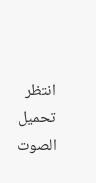انتظر تحميل الصوت